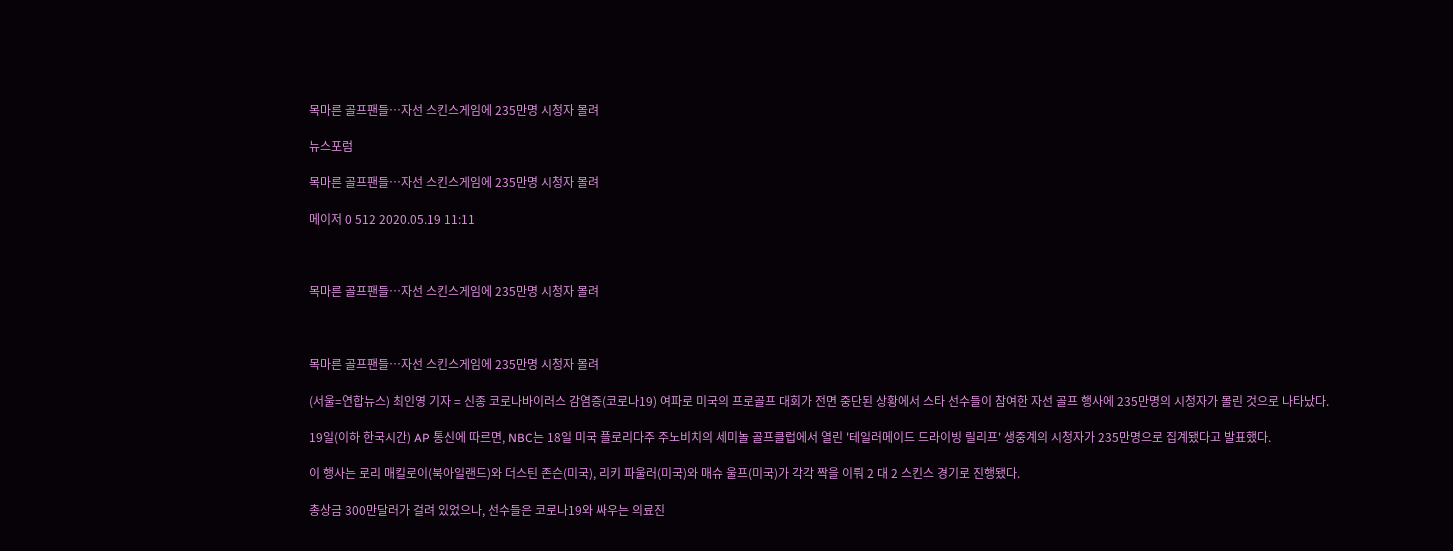목마른 골프팬들…자선 스킨스게임에 235만명 시청자 몰려

뉴스포럼

목마른 골프팬들…자선 스킨스게임에 235만명 시청자 몰려

메이저 0 512 2020.05.19 11:11



목마른 골프팬들…자선 스킨스게임에 235만명 시청자 몰려



목마른 골프팬들…자선 스킨스게임에 235만명 시청자 몰려

(서울=연합뉴스) 최인영 기자 = 신종 코로나바이러스 감염증(코로나19) 여파로 미국의 프로골프 대회가 전면 중단된 상황에서 스타 선수들이 참여한 자선 골프 행사에 235만명의 시청자가 몰린 것으로 나타났다.

19일(이하 한국시간) AP 통신에 따르면, NBC는 18일 미국 플로리다주 주노비치의 세미놀 골프클럽에서 열린 '테일러메이드 드라이빙 릴리프' 생중계의 시청자가 235만명으로 집계됐다고 발표했다.

이 행사는 로리 매킬로이(북아일랜드)와 더스틴 존슨(미국), 리키 파울러(미국)와 매슈 울프(미국)가 각각 짝을 이뤄 2 대 2 스킨스 경기로 진행됐다.

총상금 300만달러가 걸려 있었으나, 선수들은 코로나19와 싸우는 의료진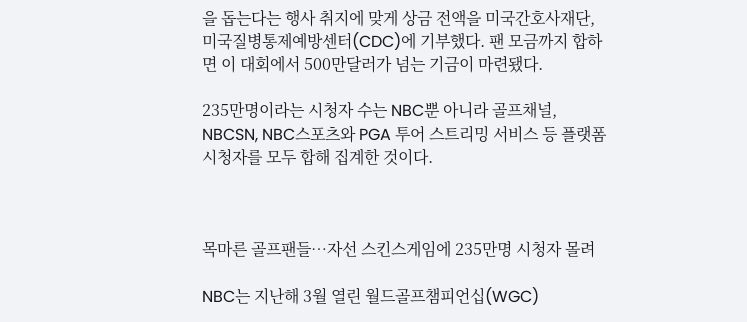을 돕는다는 행사 취지에 맞게 상금 전액을 미국간호사재단, 미국질병통제예방센터(CDC)에 기부했다. 팬 모금까지 합하면 이 대회에서 500만달러가 넘는 기금이 마련됐다.

235만명이라는 시청자 수는 NBC뿐 아니라 골프채널, NBCSN, NBC스포츠와 PGA 투어 스트리밍 서비스 등 플랫폼 시청자를 모두 합해 집계한 것이다.



목마른 골프팬들…자선 스킨스게임에 235만명 시청자 몰려

NBC는 지난해 3월 열린 월드골프챔피언십(WGC)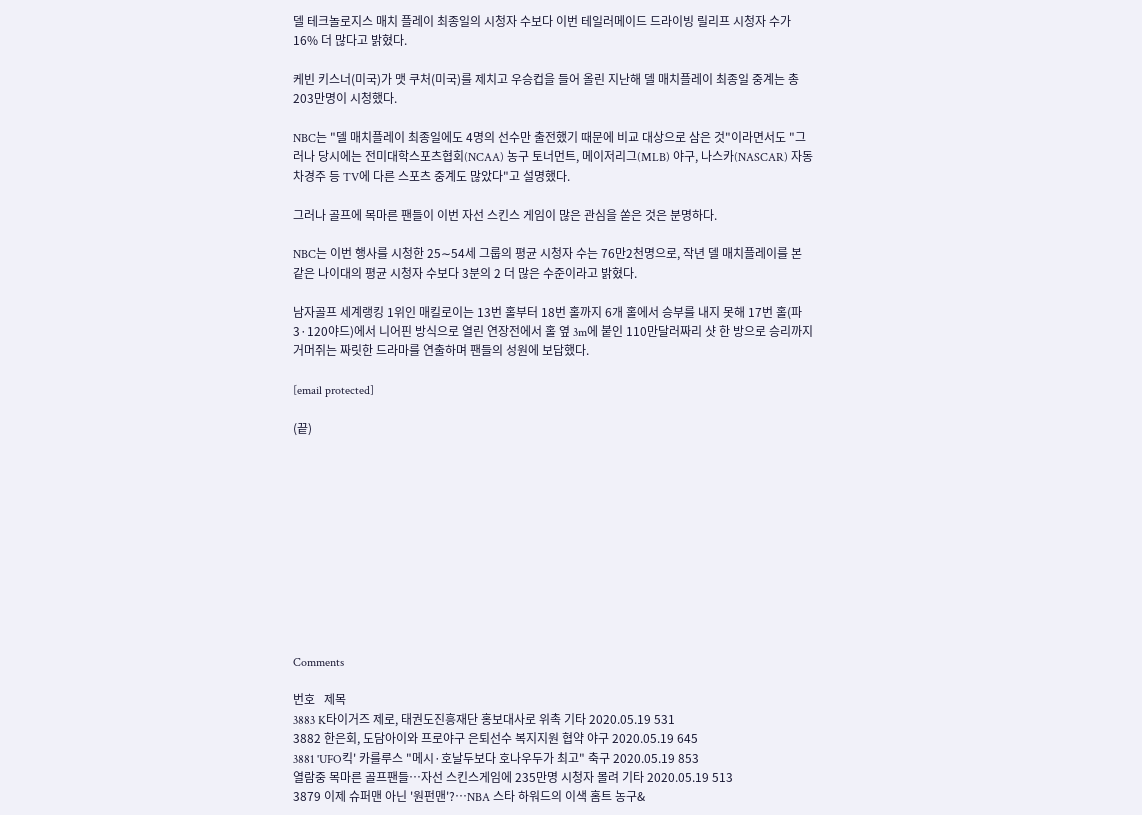델 테크놀로지스 매치 플레이 최종일의 시청자 수보다 이번 테일러메이드 드라이빙 릴리프 시청자 수가 16% 더 많다고 밝혔다.

케빈 키스너(미국)가 맷 쿠처(미국)를 제치고 우승컵을 들어 올린 지난해 델 매치플레이 최종일 중계는 총 203만명이 시청했다.

NBC는 "델 매치플레이 최종일에도 4명의 선수만 출전했기 때문에 비교 대상으로 삼은 것"이라면서도 "그러나 당시에는 전미대학스포츠협회(NCAA) 농구 토너먼트, 메이저리그(MLB) 야구, 나스카(NASCAR) 자동차경주 등 TV에 다른 스포츠 중계도 많았다"고 설명했다.

그러나 골프에 목마른 팬들이 이번 자선 스킨스 게임이 많은 관심을 쏟은 것은 분명하다.

NBC는 이번 행사를 시청한 25∼54세 그룹의 평균 시청자 수는 76만2천명으로, 작년 델 매치플레이를 본 같은 나이대의 평균 시청자 수보다 3분의 2 더 많은 수준이라고 밝혔다.

남자골프 세계랭킹 1위인 매킬로이는 13번 홀부터 18번 홀까지 6개 홀에서 승부를 내지 못해 17번 홀(파3·120야드)에서 니어핀 방식으로 열린 연장전에서 홀 옆 3m에 붙인 110만달러짜리 샷 한 방으로 승리까지 거머쥐는 짜릿한 드라마를 연출하며 팬들의 성원에 보답했다.

[email protected]

(끝)











Comments

번호   제목
3883 K타이거즈 제로, 태권도진흥재단 홍보대사로 위촉 기타 2020.05.19 531
3882 한은회, 도담아이와 프로야구 은퇴선수 복지지원 협약 야구 2020.05.19 645
3881 'UFO킥' 카를루스 "메시·호날두보다 호나우두가 최고" 축구 2020.05.19 853
열람중 목마른 골프팬들…자선 스킨스게임에 235만명 시청자 몰려 기타 2020.05.19 513
3879 이제 슈퍼맨 아닌 '원펀맨'?…NBA 스타 하워드의 이색 홈트 농구&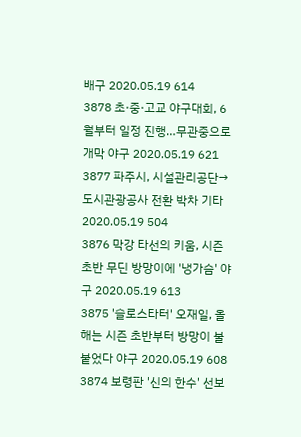배구 2020.05.19 614
3878 초·중·고교 야구대회, 6월부터 일정 진행…무관중으로 개막 야구 2020.05.19 621
3877 파주시, 시설관리공단→도시관광공사 전환 박차 기타 2020.05.19 504
3876 막강 타선의 키움, 시즌 초반 무딘 방망이에 '냉가슴' 야구 2020.05.19 613
3875 '슬로스타터' 오재일, 올해는 시즌 초반부터 방망이 불붙었다 야구 2020.05.19 608
3874 보령판 '신의 한수' 선보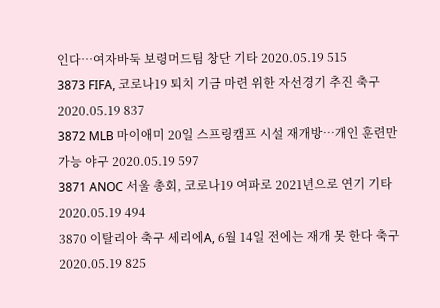인다…여자바둑 보령머드팀 창단 기타 2020.05.19 515
3873 FIFA, 코로나19 퇴치 기금 마련 위한 자선경기 추진 축구 2020.05.19 837
3872 MLB 마이애미 20일 스프링캠프 시설 재개방…개인 훈련만 가능 야구 2020.05.19 597
3871 ANOC 서울 총회, 코로나19 여파로 2021년으로 연기 기타 2020.05.19 494
3870 이탈리아 축구 세리에A, 6월 14일 전에는 재개 못 한다 축구 2020.05.19 825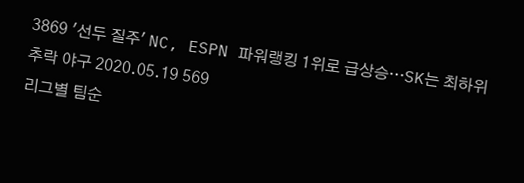3869 '선두 질주' NC, ESPN 파워랭킹 1위로 급상승…SK는 최하위 추락 야구 2020.05.19 569
리그별 팀순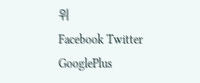위
Facebook Twitter GooglePlus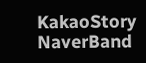KakaoStory NaverBand